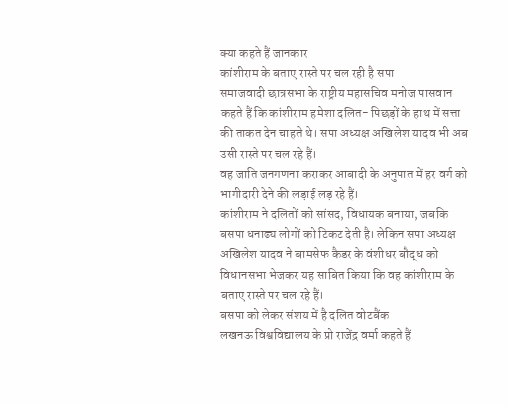क्या कहते हैं जानकार
कांशीराम के बताए रास्ते पर चल रही है सपा
समाजवादी छात्रसभा के राष्ट्रीय महासचिव मनोज पासवान कहते हैं कि कांशीराम हमेशा दलित- पिछड़ों के हाथ में सत्ता की ताकत देन चाहते थे। सपा अध्यक्ष अखिलेश यादव भी अब उसी रास्ते पर चल रहे हैं।
वह जाति जनगणना कराकर आबादी के अनुपात में हर वर्ग को भागीदारी देने की लड़ाई लड़ रहे हैं।
कांशीराम ने दलितों को सांसद, विधायक बनाया, जबकि बसपा धनाढ्य लोगों को टिकट देती है। लेकिन सपा अध्यक्ष अखिलेश यादव ने बामसेफ कैडर के वंशीधर बौद्ध को विधानसभा भेजकर यह साबित किया कि वह कांशीराम के बताए रास्ते पर चल रहे हैं।
बसपा को लेकर संशय में है दलित वोटबैंक
लखनऊ विश्वविद्यालय के प्रो राजेंद्र वर्मा कहते हैं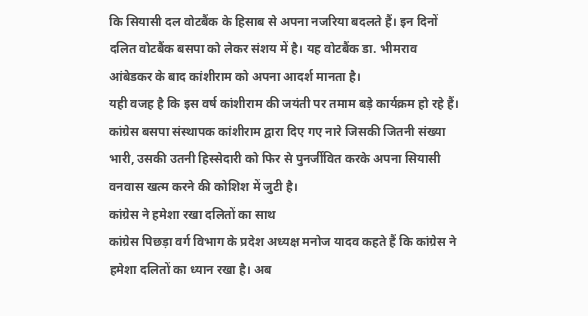कि सियासी दल वोटबैंक के हिसाब से अपना नजरिया बदलते हैं। इन दिनों दलित वोटबैंक बसपा को लेकर संशय में है। यह वोटबैंक डा. भीमराव आंबेडकर के बाद कांशीराम को अपना आदर्श मानता है।
यही वजह है कि इस वर्ष कांशीराम की जयंती पर तमाम बड़े कार्यक्रम हो रहे हैं। कांग्रेस बसपा संस्थापक कांशीराम द्वारा दिए गए नारे जिसकी जितनी संख्या भारी, उसकी उतनी हिस्सेदारी को फिर से पुनर्जीवित करके अपना सियासी वनवास खत्म करने की कोशिश में जुटी है।
कांग्रेस ने हमेशा रखा दलितों का साथ
कांग्रेस पिछड़ा वर्ग विभाग के प्रदेश अध्यक्ष मनोज यादव कहते हैं कि कांग्रेस ने हमेशा दलितों का ध्यान रखा है। अब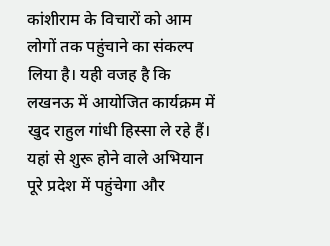कांशीराम के विचारों को आम लोगों तक पहुंचाने का संकल्प लिया है। यही वजह है कि लखनऊ में आयोजित कार्यक्रम में खुद राहुल गांधी हिस्सा ले रहे हैं। यहां से शुरू होने वाले अभियान पूरे प्रदेश में पहुंचेगा और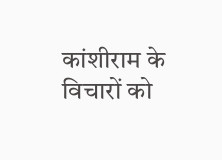कांशीराम के विचारों को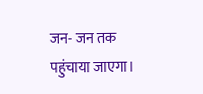जन- जन तक पहुंचाया जाएगा।